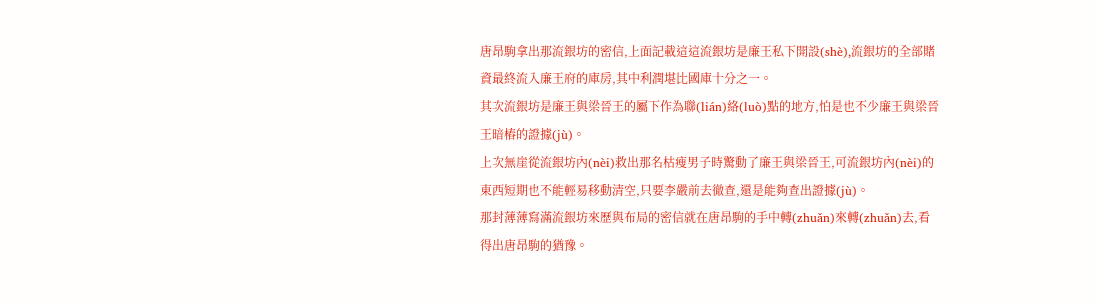唐昂駒拿出那流銀坊的密信,上面記載這這流銀坊是廉王私下開設(shè),流銀坊的全部賭資最終流入廉王府的庫房,其中利潤堪比國庫十分之一。
其次流銀坊是廉王與梁晉王的屬下作為聯(lián)絡(luò)點的地方,怕是也不少廉王與梁晉王暗樁的證據(jù)。
上次無崖從流銀坊內(nèi)救出那名枯瘦男子時驚動了廉王與梁晉王,可流銀坊內(nèi)的東西短期也不能輕易移動清空,只要李嚴前去徹查,還是能夠查出證據(jù)。
那封薄薄寫滿流銀坊來歷與布局的密信就在唐昂駒的手中轉(zhuǎn)來轉(zhuǎn)去,看得出唐昂駒的猶豫。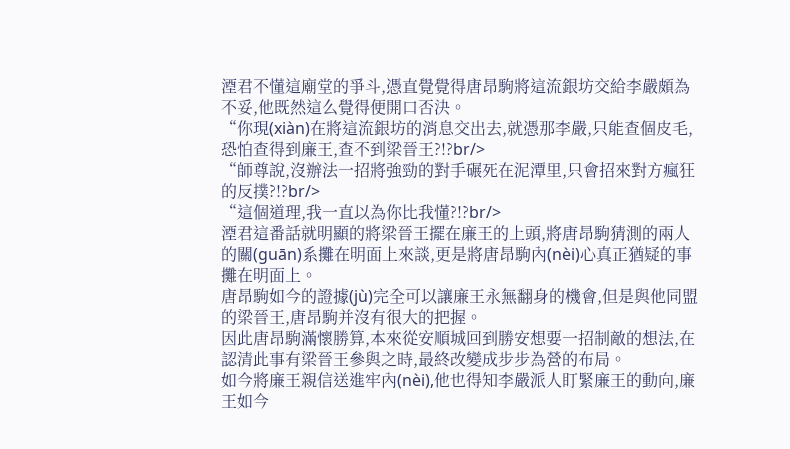湮君不懂這廟堂的爭斗,憑直覺覺得唐昂駒將這流銀坊交給李嚴頗為不妥,他既然這么覺得便開口否決。
“你現(xiàn)在將這流銀坊的消息交出去,就憑那李嚴,只能查個皮毛,恐怕查得到廉王,查不到梁晉王?!?br/>
“師尊說,沒辦法一招將強勁的對手碾死在泥潭里,只會招來對方瘋狂的反撲?!?br/>
“這個道理,我一直以為你比我懂?!?br/>
湮君這番話就明顯的將梁晉王擺在廉王的上頭,將唐昂駒猜測的兩人的關(guān)系攤在明面上來談,更是將唐昂駒內(nèi)心真正猶疑的事攤在明面上。
唐昂駒如今的證據(jù)完全可以讓廉王永無翻身的機會,但是與他同盟的梁晉王,唐昂駒并沒有很大的把握。
因此唐昂駒滿懷勝算,本來從安順城回到勝安想要一招制敵的想法,在認清此事有梁晉王參與之時,最終改變成步步為營的布局。
如今將廉王親信送進牢內(nèi),他也得知李嚴派人盯緊廉王的動向,廉王如今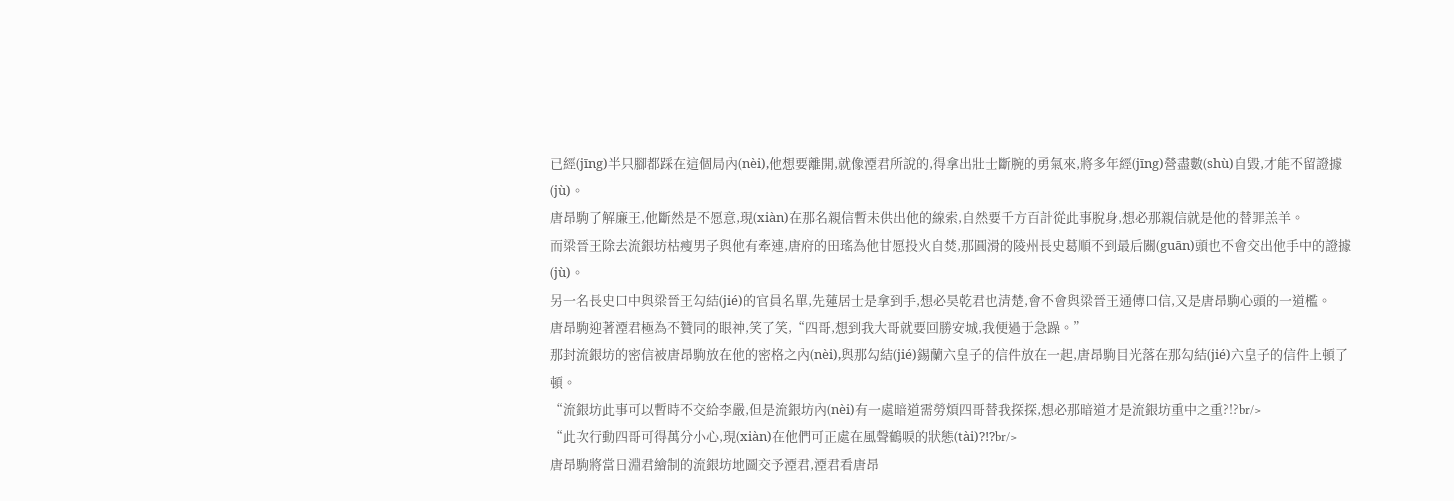已經(jīng)半只腳都踩在這個局內(nèi),他想要離開,就像湮君所說的,得拿出壯士斷腕的勇氣來,將多年經(jīng)營盡數(shù)自毀,才能不留證據(jù)。
唐昂駒了解廉王,他斷然是不愿意,現(xiàn)在那名親信暫未供出他的線索,自然要千方百計從此事脫身,想必那親信就是他的替罪羔羊。
而梁晉王除去流銀坊枯瘦男子與他有牽連,唐府的田瑤為他甘愿投火自焚,那圓滑的陵州長史葛順不到最后關(guān)頭也不會交出他手中的證據(jù)。
另一名長史口中與梁晉王勾結(jié)的官員名單,先蓮居士是拿到手,想必昊乾君也清楚,會不會與梁晉王通傳口信,又是唐昂駒心頭的一道檻。
唐昂駒迎著湮君極為不贊同的眼神,笑了笑,“四哥,想到我大哥就要回勝安城,我便過于急躁。”
那封流銀坊的密信被唐昂駒放在他的密格之內(nèi),與那勾結(jié)錫蘭六皇子的信件放在一起,唐昂駒目光落在那勾結(jié)六皇子的信件上頓了頓。
“流銀坊此事可以暫時不交給李嚴,但是流銀坊內(nèi)有一處暗道需勞煩四哥替我探探,想必那暗道才是流銀坊重中之重?!?br/>
“此次行動四哥可得萬分小心,現(xiàn)在他們可正處在風聲鶴唳的狀態(tài)?!?br/>
唐昂駒將當日淵君繪制的流銀坊地圖交予湮君,湮君看唐昂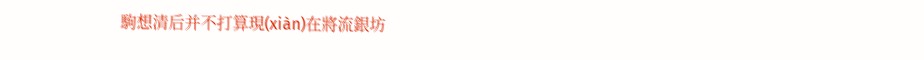駒想清后并不打算現(xiàn)在將流銀坊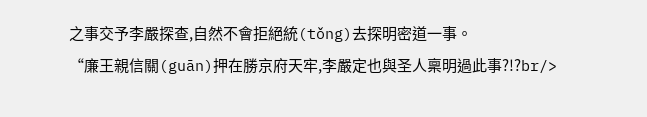之事交予李嚴探查,自然不會拒絕統(tǒng)去探明密道一事。
“廉王親信關(guān)押在勝京府天牢,李嚴定也與圣人稟明過此事?!?br/>